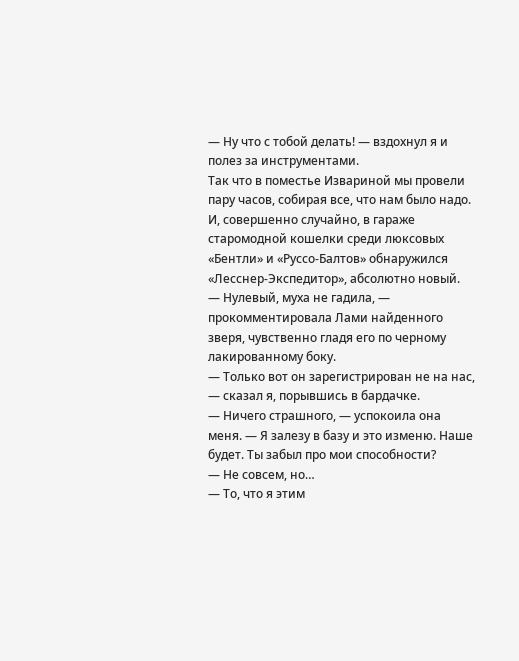— Ну что с тобой делать! — вздохнул я и полез за инструментами.
Так что в поместье Извариной мы провели пару часов, собирая все, что нам было надо. И, совершенно случайно, в гараже старомодной кошелки среди люксовых «Бентли» и «Руссо-Балтов» обнаружился «Лесснер-Экспедитор», абсолютно новый.
— Нулевый, муха не гадила, — прокомментировала Лами найденного зверя, чувственно гладя его по черному лакированному боку.
— Только вот он зарегистрирован не на нас, — сказал я, порывшись в бардачке.
— Ничего страшного, — успокоила она меня. — Я залезу в базу и это изменю. Наше будет. Ты забыл про мои способности?
— Не совсем, но…
— То, что я этим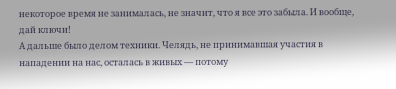некоторое время не занималась, не значит, что я все это забыла. И вообще, дай ключи!
А дальше было делом техники. Челядь, не принимавшая участия в нападении на нас, осталась в живых — потому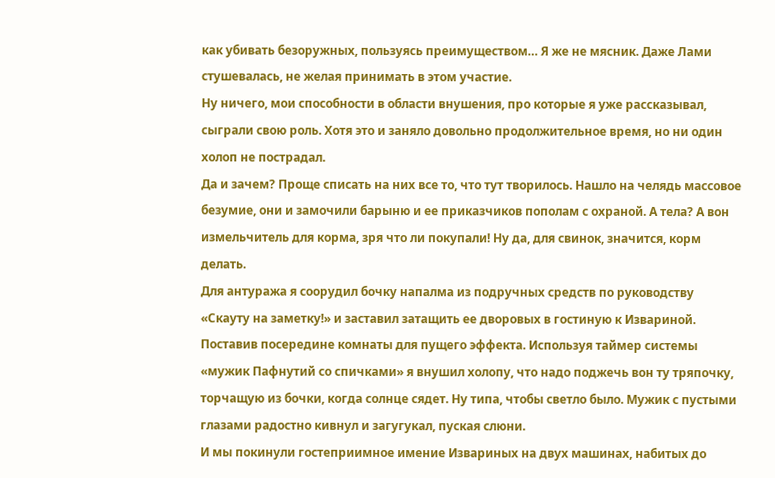как убивать безоружных, пользуясь преимуществом… Я же не мясник. Даже Лами стушевалась, не желая принимать в этом участие.
Ну ничего, мои способности в области внушения, про которые я уже рассказывал, сыграли свою роль. Хотя это и заняло довольно продолжительное время, но ни один холоп не пострадал.
Да и зачем? Проще списать на них все то, что тут творилось. Нашло на челядь массовое безумие, они и замочили барыню и ее приказчиков пополам с охраной. А тела? А вон измельчитель для корма, зря что ли покупали! Ну да, для свинок, значится, корм делать.
Для антуража я соорудил бочку напалма из подручных средств по руководству «Скауту на заметку!» и заставил затащить ее дворовых в гостиную к Извариной. Поставив посередине комнаты для пущего эффекта. Используя таймер системы «мужик Пафнутий со спичками» я внушил холопу, что надо поджечь вон ту тряпочку, торчащую из бочки, когда солнце сядет. Ну типа, чтобы светло было. Мужик с пустыми глазами радостно кивнул и загугукал, пуская слюни.
И мы покинули гостеприимное имение Извариных на двух машинах, набитых до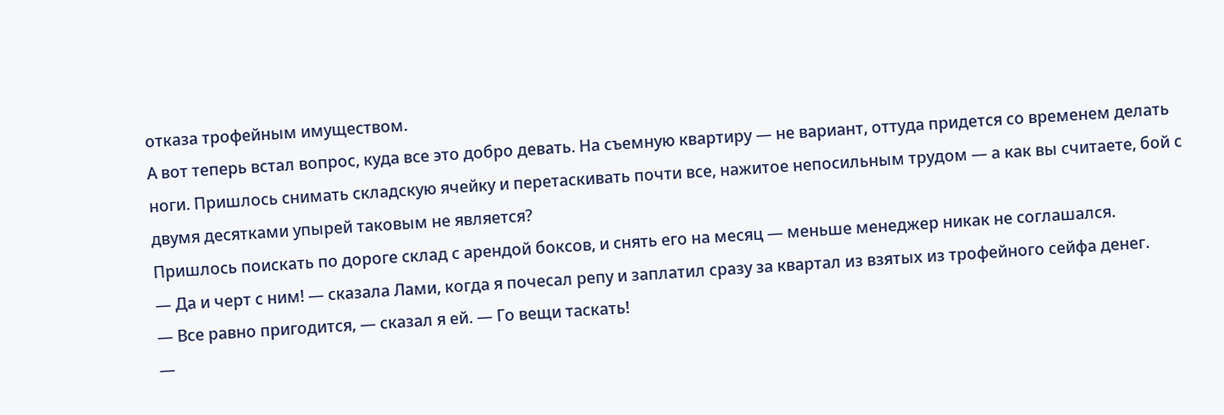отказа трофейным имуществом.
А вот теперь встал вопрос, куда все это добро девать. На съемную квартиру — не вариант, оттуда придется со временем делать ноги. Пришлось снимать складскую ячейку и перетаскивать почти все, нажитое непосильным трудом — а как вы считаете, бой с двумя десятками упырей таковым не является?
Пришлось поискать по дороге склад с арендой боксов, и снять его на месяц — меньше менеджер никак не соглашался.
— Да и черт с ним! — сказала Лами, когда я почесал репу и заплатил сразу за квартал из взятых из трофейного сейфа денег.
— Все равно пригодится, — сказал я ей. — Го вещи таскать!
—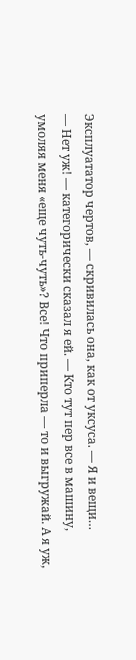Эксплуататор чертов, — скривилась она, как от уксуса. — Я и вещи…
— Нет уж! — категорически сказал я ей. — Кто тут пер все в машину, умоляя меня «еще чуть-чуть»? Все! Что приперла — то и выгружай. А я уж,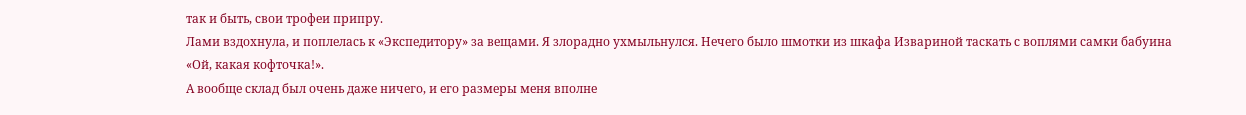так и быть, свои трофеи припру.
Лами вздохнула, и поплелась к «Экспедитору» за вещами. Я злорадно ухмыльнулся. Нечего было шмотки из шкафа Извариной таскать с воплями самки бабуина «Ой, какая кофточка!».
А вообще склад был очень даже ничего, и его размеры меня вполне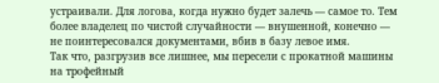устраивали. Для логова, когда нужно будет залечь — самое то. Тем более владелец по чистой случайности — внушенной, конечно — не поинтересовался документами, вбив в базу левое имя.
Так что, разгрузив все лишнее, мы пересели с прокатной машины на трофейный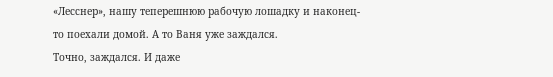«Лесснер», нашу теперешнюю рабочую лошадку и наконец-то поехали домой. А то Ваня уже заждался.
Точно, заждался. И даже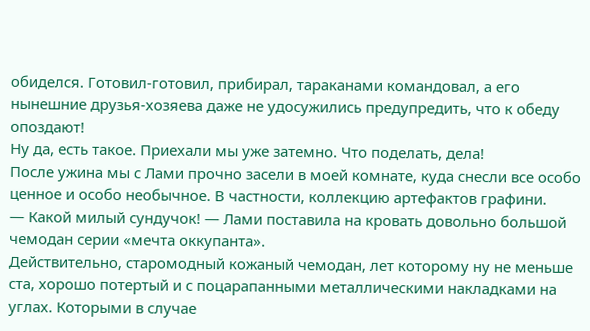обиделся. Готовил-готовил, прибирал, тараканами командовал, а его нынешние друзья-хозяева даже не удосужились предупредить, что к обеду опоздают!
Ну да, есть такое. Приехали мы уже затемно. Что поделать, дела!
После ужина мы с Лами прочно засели в моей комнате, куда снесли все особо ценное и особо необычное. В частности, коллекцию артефактов графини.
— Какой милый сундучок! — Лами поставила на кровать довольно большой чемодан серии «мечта оккупанта».
Действительно, старомодный кожаный чемодан, лет которому ну не меньше ста, хорошо потертый и с поцарапанными металлическими накладками на углах. Которыми в случае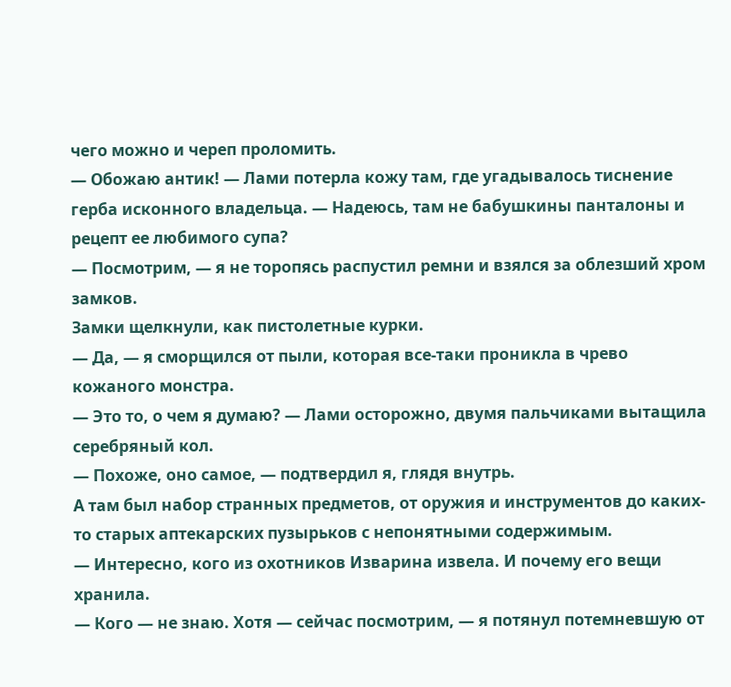чего можно и череп проломить.
— Обожаю антик! — Лами потерла кожу там, где угадывалось тиснение герба исконного владельца. — Надеюсь, там не бабушкины панталоны и рецепт ее любимого супа?
— Посмотрим, — я не торопясь распустил ремни и взялся за облезший хром замков.
Замки щелкнули, как пистолетные курки.
— Да, — я сморщился от пыли, которая все-таки проникла в чрево кожаного монстра.
— Это то, о чем я думаю? — Лами осторожно, двумя пальчиками вытащила серебряный кол.
— Похоже, оно самое, — подтвердил я, глядя внутрь.
А там был набор странных предметов, от оружия и инструментов до каких-то старых аптекарских пузырьков с непонятными содержимым.
— Интересно, кого из охотников Изварина извела. И почему его вещи хранила.
— Кого — не знаю. Хотя — сейчас посмотрим, — я потянул потемневшую от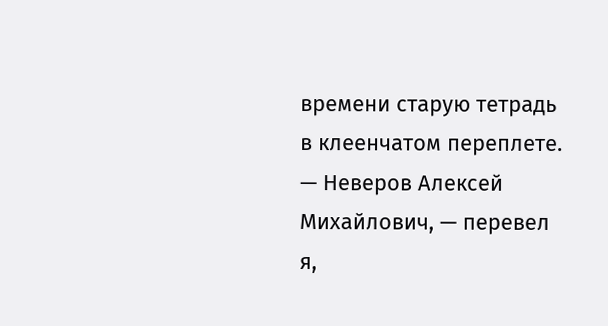времени старую тетрадь в клеенчатом переплете.
— Неверов Алексей Михайлович, — перевел я,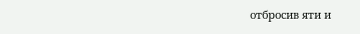отбросив яти и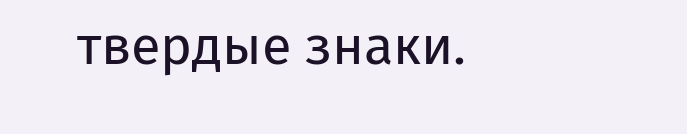твердые знаки.